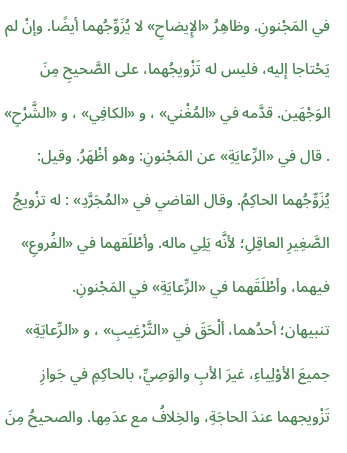في المَجْنونِ. وظاهِرُ «الإِيضاحِ» لا يُزَوِّجُهما أيضًا. وإنْ لم يَحْتاجا إليه، فليس له تَزْويجُهما، على الصَّحيحِ مِنَ الوَجْهَين. قدَّمه في «المُغْني» ، و «الكافِي» ، و «الشَّرْحِ» . قال في «الرِّعايَةِ» عن المَجْنونِ: وهو أظْهَرُ. وقيل: يُزَوِّجُهما الحاكِمُ. وقال القاضي في «المُجَرَّدِ» : له تزْويجُ الصَّغِيرِ العاقِلِ؛ لأنَّه يَلِي ماله. وأطْلَقهما في «الفُروعِ» فيهما، وأطْلَقَهما في «الرِّعايَةِ» في المَجْنونِ.
تنبيهان؛ أحدُهما، ألْحَقَ في «التَّرْغِيبِ» ، و «الرِّعايَةِ» جميعَ الأوْلِياءِ، غيرَ الأبِ والوَصِيِّ، بالحاكِمِ في جَوازِ تَزْويجهما عندَ الحاجَةِ، والخِلافُ مع عدَمِها. والصحيحُ مِنَ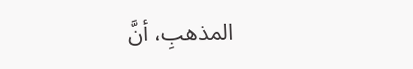المذهبِ، أنَّ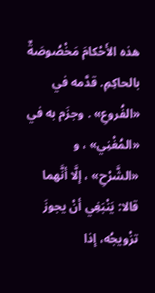هذه الأَحْكامَ مَخْصُوصَةٌ بالحاكِمِ. قدَّمه في «الفُروعِ» . وجزَم به في «المُغْنِي» ، و «الشَّرْحِ» ، إلَّا أنَّهما قالا: يَنْبَغِي أنْ يجوزَ تزْويجُه، إذا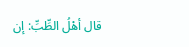قال أهْلُ الطِّبِّ: إن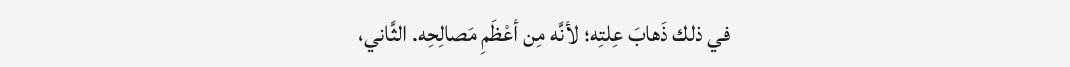في ذلك ذَهابَ عِلتِه؛ لأنَّه مِن أعْظَمِ مَصالِحِه. الثَّاني،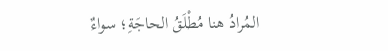المُرادُ هنا مُطْلَقُ الحاجَةِ؛ سواءٌ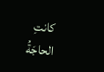كانتِ الحاجَةُ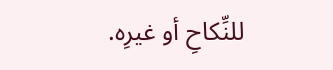للنِّكاحِ أو غيرِه.